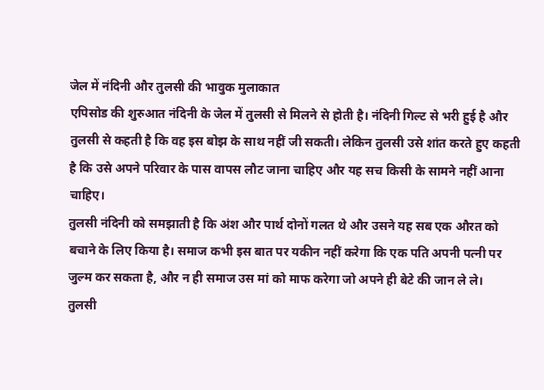जेल में नंदिनी और तुलसी की भावुक मुलाकात
एपिसोड की शुरुआत नंदिनी के जेल में तुलसी से मिलने से होती है। नंदिनी गिल्ट से भरी हुई है और तुलसी से कहती है कि वह इस बोझ के साथ नहीं जी सकती। लेकिन तुलसी उसे शांत करते हुए कहती है कि उसे अपने परिवार के पास वापस लौट जाना चाहिए और यह सच किसी के सामने नहीं आना चाहिए।
तुलसी नंदिनी को समझाती है कि अंश और पार्थ दोनों गलत थे और उसने यह सब एक औरत को बचाने के लिए किया है। समाज कभी इस बात पर यकीन नहीं करेगा कि एक पति अपनी पत्नी पर जुल्म कर सकता है, और न ही समाज उस मां को माफ करेगा जो अपने ही बेटे की जान ले ले।
तुलसी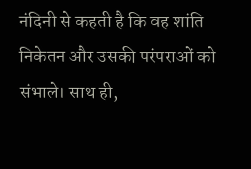नंदिनी से कहती है कि वह शांति निकेतन और उसकी परंपराओं को संभाले। साथ ही,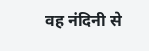वह नंदिनी से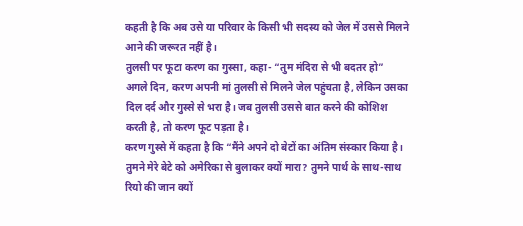कहती है कि अब उसे या परिवार के किसी भी सदस्य को जेल में उससे मिलने आने की जरूरत नहीं है।
तुलसी पर फूटा करण का गुस्सा, कहा- “तुम मंदिरा से भी बदतर हो”
अगले दिन, करण अपनी मां तुलसी से मिलने जेल पहुंचता है, लेकिन उसका दिल दर्द और गुस्से से भरा है। जब तुलसी उससे बात करने की कोशिश करती है, तो करण फूट पड़ता है।
करण गुस्से में कहता है कि “मैंने अपने दो बेटों का अंतिम संस्कार किया है। तुमने मेरे बेटे को अमेरिका से बुलाकर क्यों मारा? तुमने पार्थ के साथ-साथ रियो की जान क्यों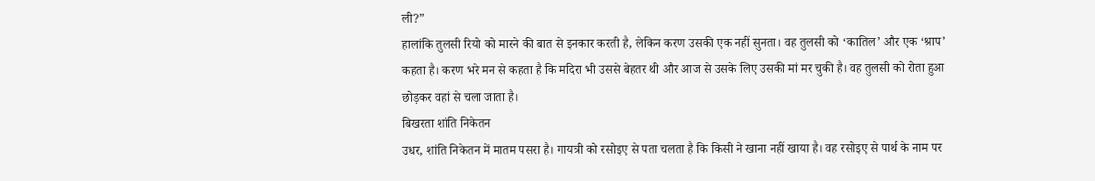ली?”
हालांकि तुलसी रियो को मारने की बात से इनकार करती है, लेकिन करण उसकी एक नहीं सुनता। वह तुलसी को ‘कातिल’ और एक ‘श्राप’ कहता है। करण भरे मन से कहता है कि मदिरा भी उससे बेहतर थी और आज से उसके लिए उसकी मां मर चुकी है। वह तुलसी को रोता हुआ छोड़कर वहां से चला जाता है।
बिखरता शांति निकेतन
उधर, शांति निकेतन में मातम पसरा है। गायत्री को रसोइए से पता चलता है कि किसी ने खाना नहीं खाया है। वह रसोइए से पार्थ के नाम पर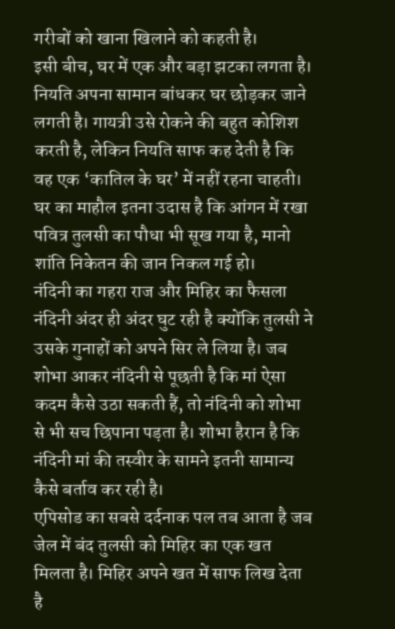गरीबों को खाना खिलाने को कहती है।
इसी बीच, घर में एक और बड़ा झटका लगता है। नियति अपना सामान बांधकर घर छोड़कर जाने लगती है। गायत्री उसे रोकने की बहुत कोशिश करती है, लेकिन नियति साफ कह देती है कि वह एक ‘कातिल के घर’ में नहीं रहना चाहती। घर का माहौल इतना उदास है कि आंगन में रखा पवित्र तुलसी का पौधा भी सूख गया है, मानो शांति निकेतन की जान निकल गई हो।
नंदिनी का गहरा राज और मिहिर का फैसला
नंदिनी अंदर ही अंदर घुट रही है क्योंकि तुलसी ने उसके गुनाहों को अपने सिर ले लिया है। जब शोभा आकर नंदिनी से पूछती है कि मां ऐसा कदम कैसे उठा सकती हैं, तो नंदिनी को शोभा से भी सच छिपाना पड़ता है। शोभा हैरान है कि नंदिनी मां की तस्वीर के सामने इतनी सामान्य कैसे बर्ताव कर रही है।
एपिसोड का सबसे दर्दनाक पल तब आता है जब जेल में बंद तुलसी को मिहिर का एक खत मिलता है। मिहिर अपने खत में साफ लिख देता है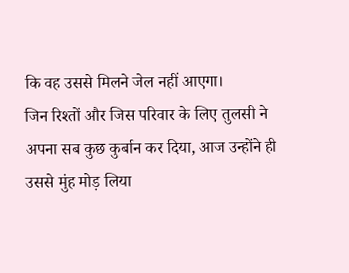कि वह उससे मिलने जेल नहीं आएगा।
जिन रिश्तों और जिस परिवार के लिए तुलसी ने अपना सब कुछ कुर्बान कर दिया, आज उन्होंने ही उससे मुंह मोड़ लिया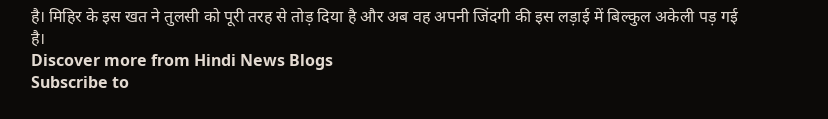है। मिहिर के इस खत ने तुलसी को पूरी तरह से तोड़ दिया है और अब वह अपनी जिंदगी की इस लड़ाई में बिल्कुल अकेली पड़ गई है।
Discover more from Hindi News Blogs
Subscribe to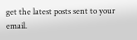get the latest posts sent to your email.